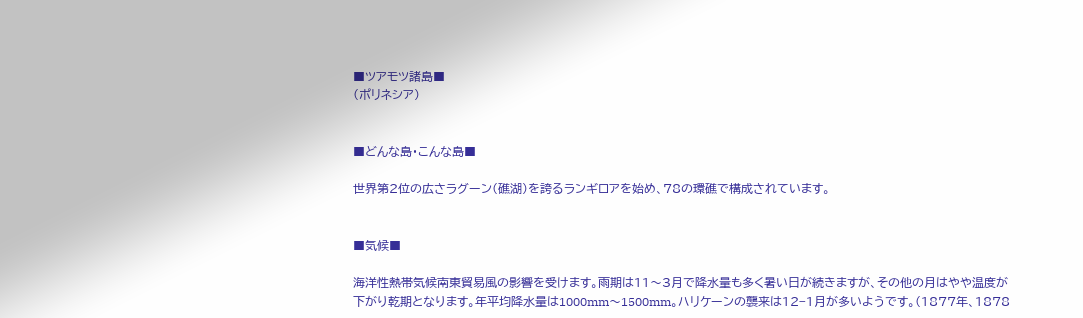■ツアモツ諸島■
(ポリネシア)


■どんな島・こんな島■

世界第2位の広さラグーン(礁湖)を誇るランギロアを始め、78の環礁で構成されています。


■気候■

海洋性熱帯気候南東貿易風の影響を受けます。雨期は11〜3月で降水量も多く暑い日が続きますが、その他の月はやや温度が下がり乾期となります。年平均降水量は1000mm〜1500mm。ハリケーンの襲来は12−1月が多いようです。(1877年、1878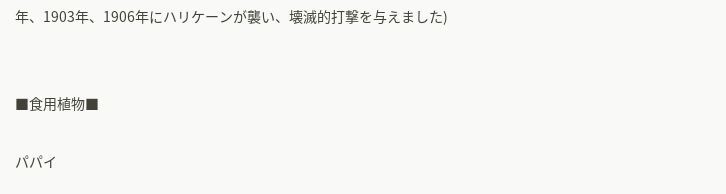年、1903年、1906年にハリケーンが襲い、壊滅的打撃を与えました)


■食用植物■

パパイ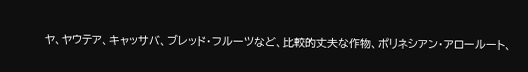ヤ、ヤウテア、キャッサバ、ブレッド・フルーツなど、比較的丈夫な作物、ポリネシアン・アロールート、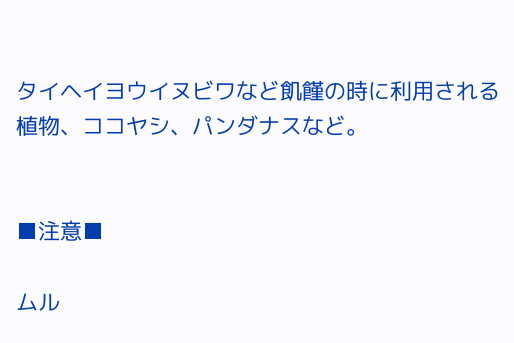タイヘイヨウイヌビワなど飢饉の時に利用される植物、ココヤシ、パンダナスなど。


■注意■

ムル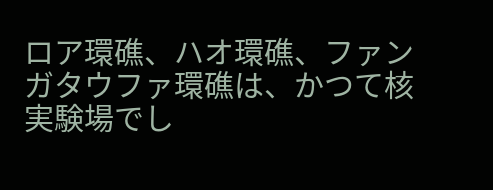ロア環礁、ハオ環礁、ファンガタウファ環礁は、かつて核実験場でし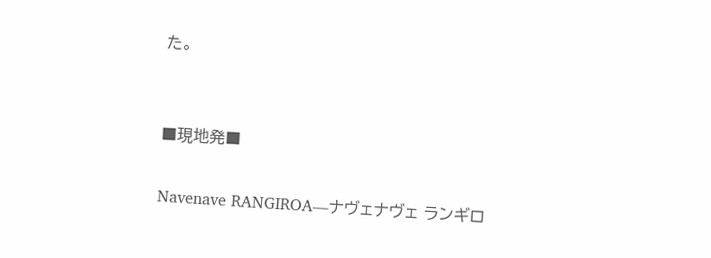た。


■現地発■

Navenave RANGIROA―ナヴェナヴェ ランギロ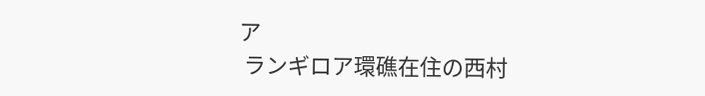ア
 ランギロア環礁在住の西村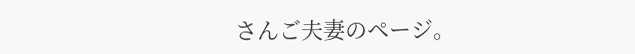さんご夫妻のページ。